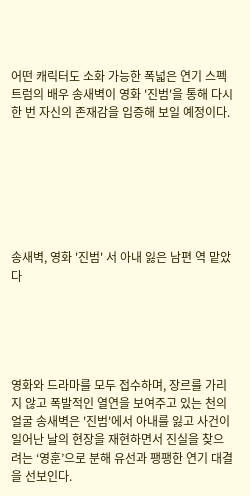어떤 캐릭터도 소화 가능한 폭넓은 연기 스펙트럼의 배우 송새벽이 영화 '진범'을 통해 다시 한 번 자신의 존재감을 입증해 보일 예정이다.







송새벽, 영화 '진범' 서 아내 잃은 남편 역 맡았다





영화와 드라마를 모두 접수하며, 장르를 가리지 않고 폭발적인 열연을 보여주고 있는 천의 얼굴 송새벽은 '진범'에서 아내를 잃고 사건이 일어난 날의 현장을 재현하면서 진실을 찾으려는 ‘영훈’으로 분해 유선과 팽팽한 연기 대결을 선보인다.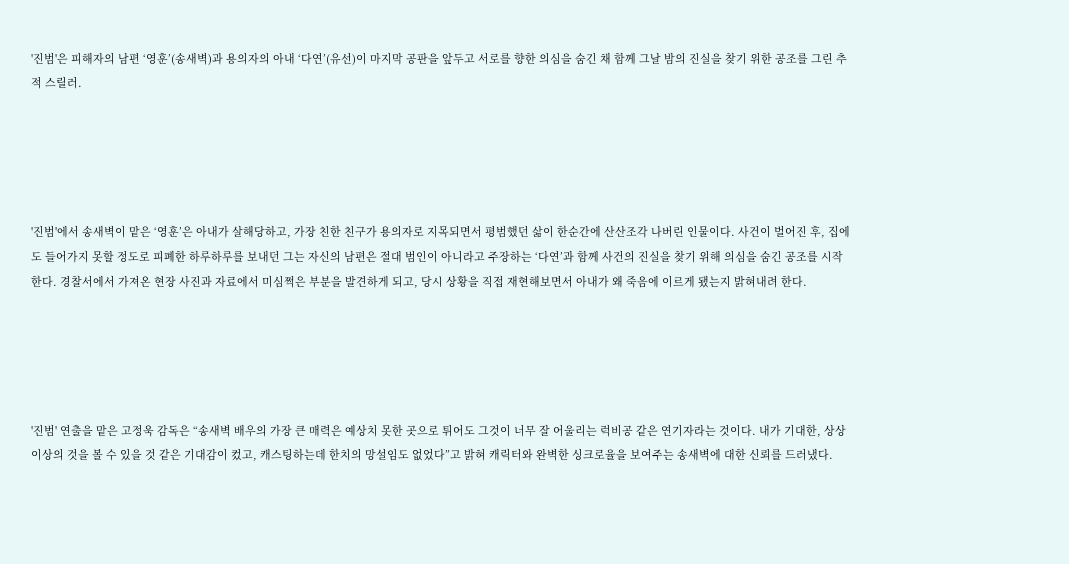'진범'은 피해자의 남편 ‘영훈’(송새벽)과 용의자의 아내 ‘다연’(유선)이 마지막 공판을 앞두고 서로를 향한 의심을 숨긴 채 함께 그날 밤의 진실을 찾기 위한 공조를 그린 추적 스릴러.





'진범'에서 송새벽이 맡은 ‘영훈’은 아내가 살해당하고, 가장 친한 친구가 용의자로 지목되면서 평범했던 삶이 한순간에 산산조각 나버린 인물이다. 사건이 벌어진 후, 집에도 들어가지 못할 정도로 피폐한 하루하루를 보내던 그는 자신의 남편은 절대 범인이 아니라고 주장하는 ‘다연’과 함께 사건의 진실을 찾기 위해 의심을 숨긴 공조를 시작한다. 경찰서에서 가져온 현장 사진과 자료에서 미심쩍은 부분을 발견하게 되고, 당시 상황을 직접 재현해보면서 아내가 왜 죽음에 이르게 됐는지 밝혀내려 한다.





'진범' 연출을 맡은 고정욱 감독은 “송새벽 배우의 가장 큰 매력은 예상치 못한 곳으로 튀어도 그것이 너무 잘 어울리는 럭비공 같은 연기자라는 것이다. 내가 기대한, 상상 이상의 것을 볼 수 있을 것 같은 기대감이 컸고, 캐스팅하는데 한치의 망설임도 없었다”고 밝혀 캐릭터와 완벽한 싱크로율을 보여주는 송새벽에 대한 신뢰를 드러냈다.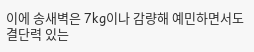이에 송새벽은 7kg이나 감량해 예민하면서도 결단력 있는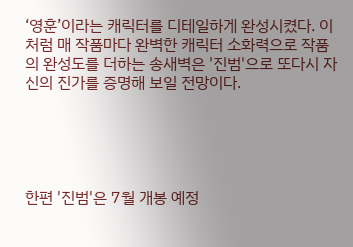‘영훈’이라는 캐릭터를 디테일하게 완성시켰다. 이처럼 매 작품마다 완벽한 캐릭터 소화력으로 작품의 완성도를 더하는 송새벽은 '진범'으로 또다시 자신의 진가를 증명해 보일 전망이다.





한편 '진범'은 7월 개봉 예정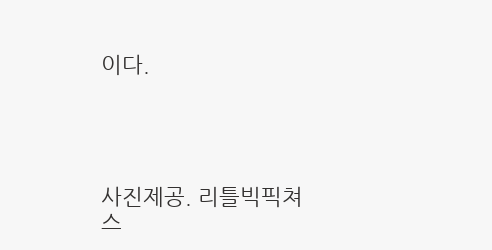이다.




사진제공. 리틀빅픽쳐스